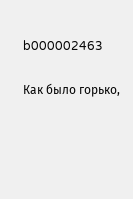b000002463

Как было горько,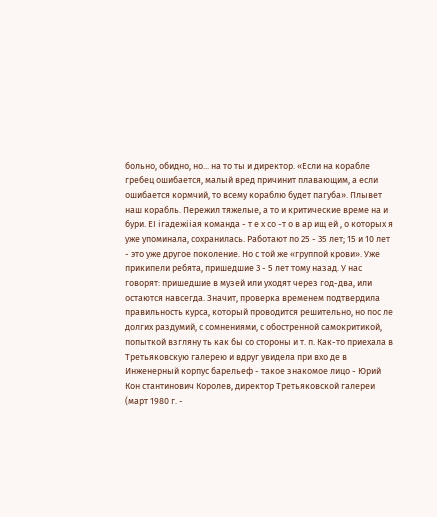больно, обидно, но... на то ты и директор. «Если на корабле гребец ошибается, малый вред причинит плавающим, а если ошибается кормчий, то всему кораблю будет пагуба». Плывет наш корабль. Пережил тяжелые, а то и критические време на и бури. ЕІ ігадежііая команда - т е х со -т о в ар ищ ей , о которых я уже упоминала, сохранилась. Работают по 25 - 35 лет; 15 и 10 лет - это уже другое поколение. Но с той же «группой крови». Уже прикипели ребята, пришедшие 3 - 5 лет тому назад. У нас говорят: пришедшие в музей или уходят через год-два, или остаются навсегда. Значит, проверка временем подтвердила правильность курса, который проводится решительно, но пос ле долгих раздумий, с сомнениями, с обостренной самокритикой, попыткой взгляну ть как бы со стороны и т. п. Как-то приехала в Третьяковскую галерею и вдруг увидела при вхо де в Инженерный корпус барельеф - такое знакомое лицо - Юрий Кон стантинович Королев, директор Третьяковской галереи (март 1980 г. -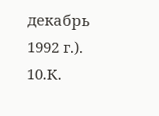декабрь 1992 г.). 10.К.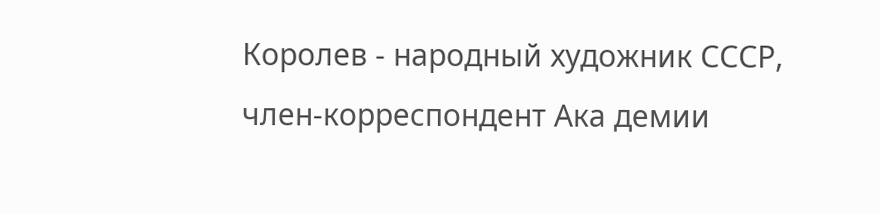Королев - народный художник СССР, член-корреспондент Ака демии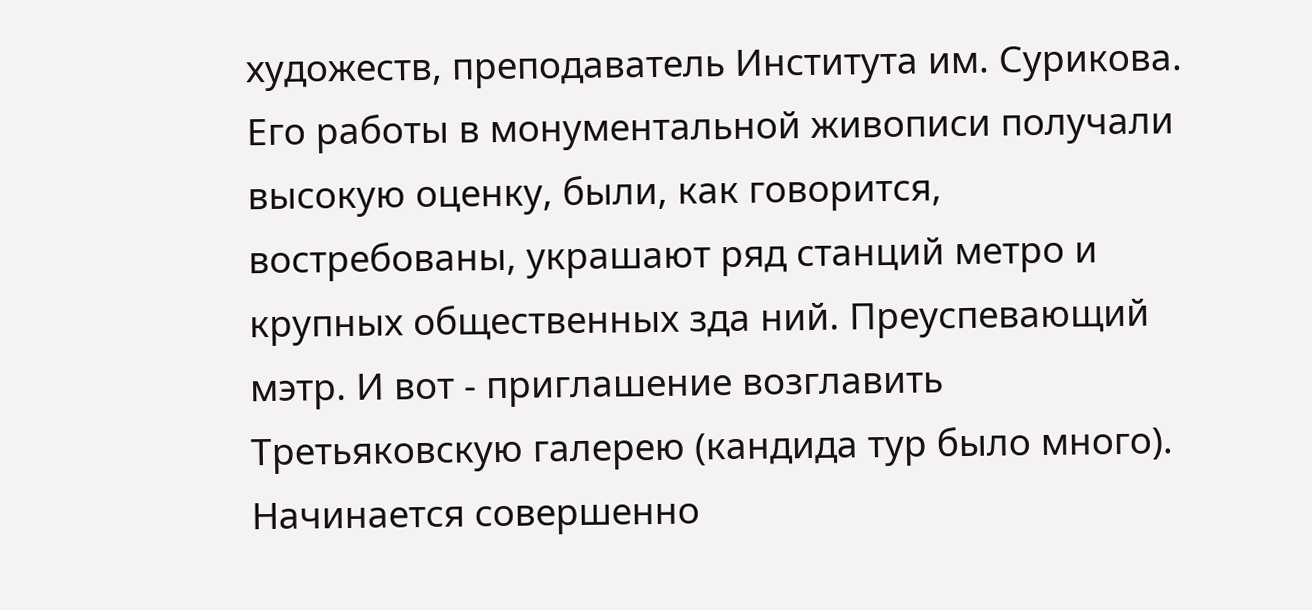художеств, преподаватель Института им. Сурикова. Его работы в монументальной живописи получали высокую оценку, были, как говорится, востребованы, украшают ряд станций метро и крупных общественных зда ний. Преуспевающий мэтр. И вот - приглашение возглавить Третьяковскую галерею (кандида тур было много). Начинается совершенно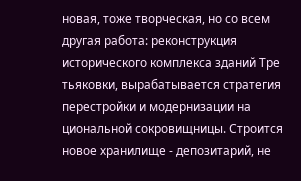новая, тоже творческая, но со всем другая работа: реконструкция исторического комплекса зданий Тре тьяковки, вырабатывается стратегия перестройки и модернизации на циональной сокровищницы. Строится новое хранилище - депозитарий, не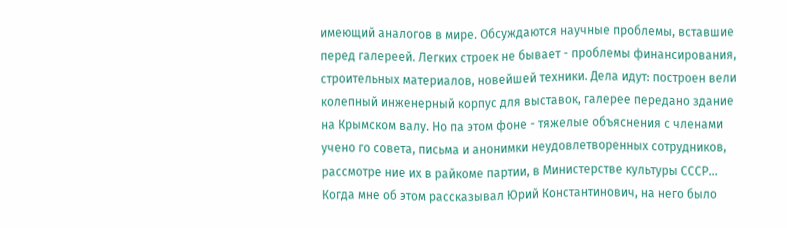имеющий аналогов в мире. Обсуждаются научные проблемы, вставшие перед галереей. Легких строек не бывает - проблемы финансирования, строительных материалов, новейшей техники. Дела идут: построен вели колепный инженерный корпус для выставок, галерее передано здание на Крымском валу. Но па этом фоне - тяжелые объяснения с членами учено го совета, письма и анонимки неудовлетворенных сотрудников, рассмотре ние их в райкоме партии, в Министерстве культуры СССР... Когда мне об этом рассказывал Юрий Константинович, на него было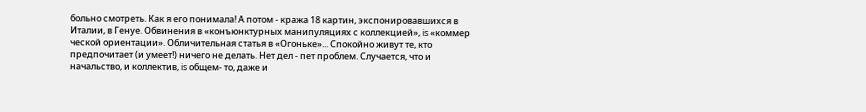больно смотреть. Как я его понимала! А потом - кража 18 картин, экспонировавшихся в Италии, в Генуе. Обвинения в «конъюнктурных манипуляциях с коллекцией», is «коммер ческой ориентации». Обличительная статья в «Огоньке»... Спокойно живут те, кто предпочитает (и умеет!) ничего не делать. Нет дел - пет проблем. Случается, что и начальство, и коллектив, is общем- то, даже и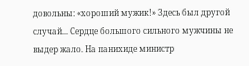довольны: «хороший мужик!» Здесь был другой случай... Сердце большого сильного мужчины не выдер жало. На панихиде министр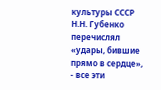культуры СССР Н.Н. Губенко перечислял «удары, бившие прямо в сердце», - все эти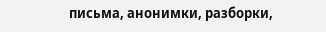письма, анонимки, разборки,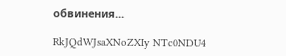обвинения...

RkJQdWJsaXNoZXIy NTc0NDU4